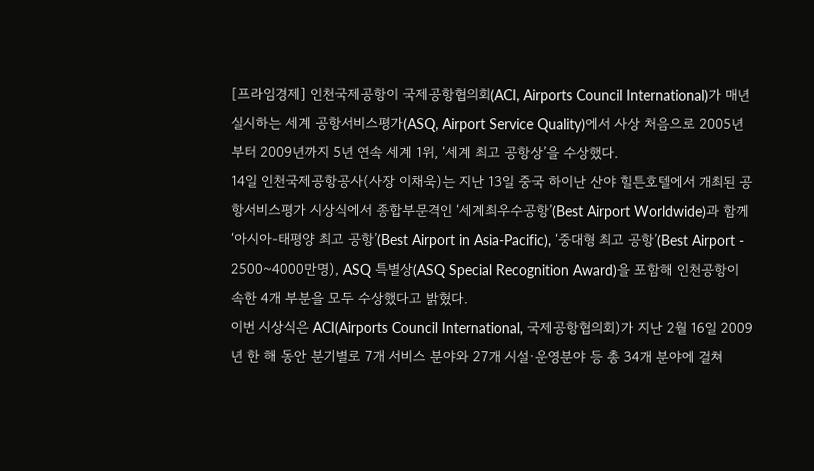[프라임경제] 인천국제공항이 국제공항협의회(ACI, Airports Council International)가 매년 실시하는 세계 공항서비스평가(ASQ, Airport Service Quality)에서 사상 처음으로 2005년부터 2009년까지 5년 연속 세계 1위, ‘세계 최고 공항상’을 수상했다.
14일 인천국제공항공사(사장 이채욱)는 지난 13일 중국 하이난 산야 힐튼호텔에서 개최된 공항서비스평가 시상식에서 종합부문격인 ‘세계최우수공항’(Best Airport Worldwide)과 함께 ‘아시아-태평양 최고 공항’(Best Airport in Asia-Pacific), ‘중대형 최고 공항’(Best Airport - 2500~4000만명), ASQ 특별상(ASQ Special Recognition Award)을 포함해 인천공항이 속한 4개 부분을 모두 수상했다고 밝혔다.
이번 시상식은 ACI(Airports Council International, 국제공항협의회)가 지난 2월 16일 2009년 한 해 동안 분기별로 7개 서비스 분야와 27개 시설·운영분야 등 총 34개 분야에 걸쳐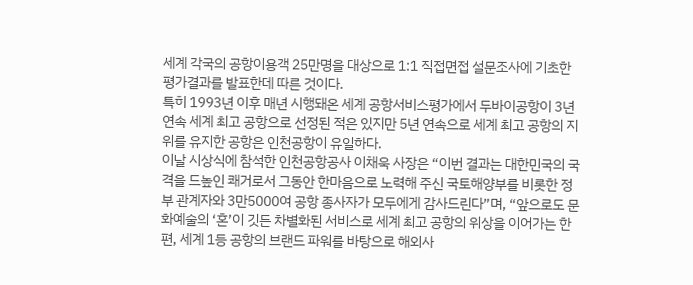세계 각국의 공항이용객 25만명을 대상으로 1:1 직접면접 설문조사에 기초한 평가결과를 발표한데 따른 것이다.
특히 1993년 이후 매년 시행돼온 세계 공항서비스평가에서 두바이공항이 3년 연속 세계 최고 공항으로 선정된 적은 있지만 5년 연속으로 세계 최고 공항의 지위를 유지한 공항은 인천공항이 유일하다.
이날 시상식에 참석한 인천공항공사 이채욱 사장은 “이번 결과는 대한민국의 국격을 드높인 쾌거로서 그동안 한마음으로 노력해 주신 국토해양부를 비롯한 정부 관계자와 3만5000여 공항 종사자가 모두에게 감사드린다”며, “앞으로도 문화예술의 ‘혼’이 깃든 차별화된 서비스로 세계 최고 공항의 위상을 이어가는 한편, 세계 1등 공항의 브랜드 파워를 바탕으로 해외사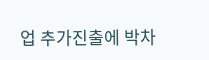업 추가진출에 박차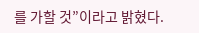를 가할 것”이라고 밝혔다.